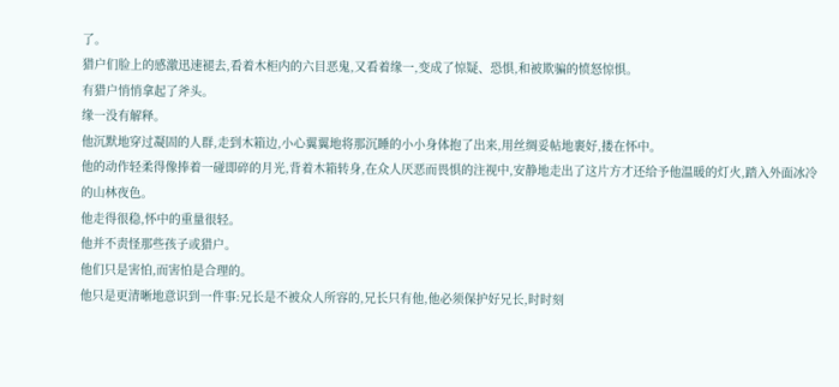了。
猎户们脸上的感激迅速褪去,看着木柜内的六目恶鬼,又看着缘一,变成了惊疑、恐惧,和被欺骗的愤怒惊惧。
有猎户悄悄拿起了斧头。
缘一没有解释。
他沉默地穿过凝固的人群,走到木箱边,小心翼翼地将那沉睡的小小身体抱了出来,用丝绸妥帖地裹好,搂在怀中。
他的动作轻柔得像捧着一碰即碎的月光,背着木箱转身,在众人厌恶而畏惧的注视中,安静地走出了这片方才还给予他温暖的灯火,踏入外面冰冷的山林夜色。
他走得很稳,怀中的重量很轻。
他并不责怪那些孩子或猎户。
他们只是害怕,而害怕是合理的。
他只是更清晰地意识到一件事:兄长是不被众人所容的,兄长只有他,他必须保护好兄长,时时刻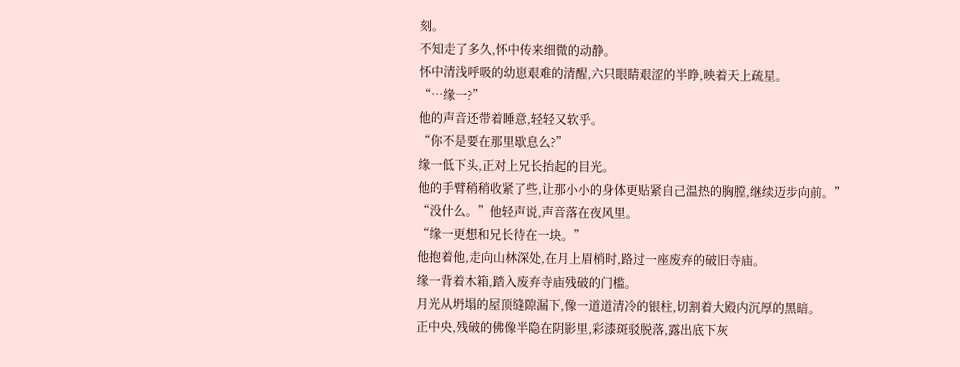刻。
不知走了多久,怀中传来细微的动静。
怀中清浅呼吸的幼崽艰难的清醒,六只眼睛艰涩的半睁,映着天上疏星。
“…缘一?”
他的声音还带着睡意,轻轻又软乎。
“你不是要在那里歇息么?”
缘一低下头,正对上兄长抬起的目光。
他的手臂稍稍收紧了些,让那小小的身体更贴紧自己温热的胸膛,继续迈步向前。”
“没什么。”他轻声说,声音落在夜风里。
“缘一更想和兄长待在一块。”
他抱着他,走向山林深处,在月上眉梢时,路过一座废弃的破旧寺庙。
缘一背着木箱,踏入废弃寺庙残破的门槛。
月光从坍塌的屋顶缝隙漏下,像一道道清冷的银柱,切割着大殿内沉厚的黑暗。
正中央,残破的佛像半隐在阴影里,彩漆斑驳脱落,露出底下灰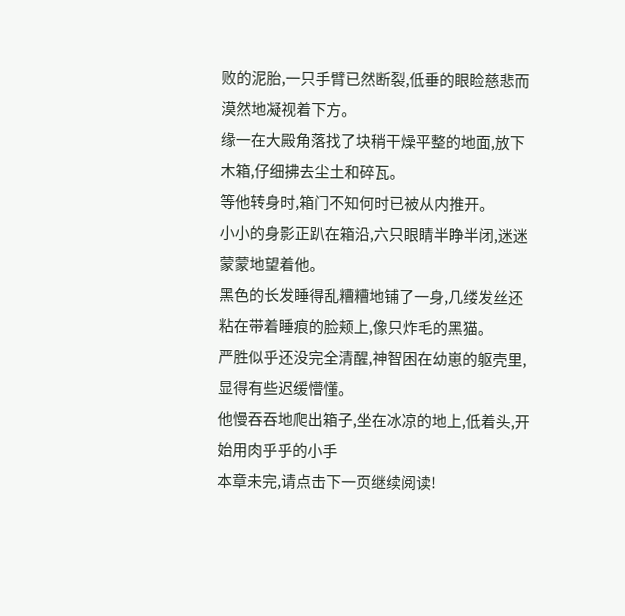败的泥胎,一只手臂已然断裂,低垂的眼睑慈悲而漠然地凝视着下方。
缘一在大殿角落找了块稍干燥平整的地面,放下木箱,仔细拂去尘土和碎瓦。
等他转身时,箱门不知何时已被从内推开。
小小的身影正趴在箱沿,六只眼睛半睁半闭,迷迷蒙蒙地望着他。
黑色的长发睡得乱糟糟地铺了一身,几缕发丝还粘在带着睡痕的脸颊上,像只炸毛的黑猫。
严胜似乎还没完全清醒,神智困在幼崽的躯壳里,显得有些迟缓懵懂。
他慢吞吞地爬出箱子,坐在冰凉的地上,低着头,开始用肉乎乎的小手
本章未完,请点击下一页继续阅读!